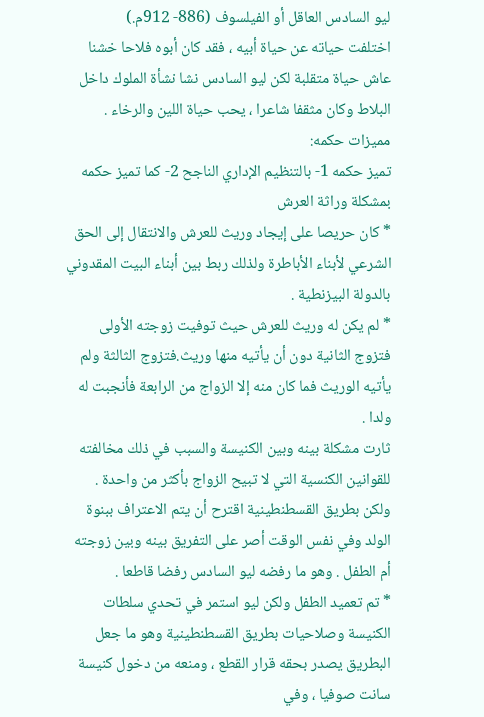ليو السادس العاقل أو الفيلسوف (886- 912م.)
اختلفت حياته عن حياة أبيه ، فقد كان أبوه فلاحا خشنا عاش حياة متقلبة لكن ليو السادس نشا نشأة الملوك داخل البلاط وكان مثقفا شاعرا ، يحب حياة اللين والرخاء .
مميزات حكمه:
تميز حكمه 1- بالتنظيم الإداري الناجح 2- كما تميز حكمه بمشكلة وراثة العرش
* كان حريصا على إيجاد وريث للعرش والانتقال إلى الحق الشرعي لأبناء الأباطرة ولذلك ربط بين أبناء البيت المقدوني بالدولة البيزنطية .
* لم يكن له وريث للعرش حيث توفيت زوجته الأولى فتزوج الثانية دون أن يأتيه منها وريث.فتزوج الثالثة ولم يأتيه الوريث فما كان منه إلا الزواج من الرابعة فأنجبت له ولدا .
ثارت مشكلة بينه وبين الكنيسة والسبب في ذلك مخالفته للقوانين الكنسية التي لا تبيح الزواج بأكثر من واحدة . ولكن بطريق القسطنطينية اقترح أن يتم الاعتراف ببنوة الولد وفي نفس الوقت أصر على التفريق بينه وبين زوجته أم الطفل . وهو ما رفضه ليو السادس رفضا قاطعا .
* تم تعميد الطفل ولكن ليو استمر في تحدي سلطات الكنيسة وصلاحيات بطريق القسطنطينية وهو ما جعل البطريق يصدر بحقه قرار القطع ، ومنعه من دخول كنيسة سانت صوفيا ، وفي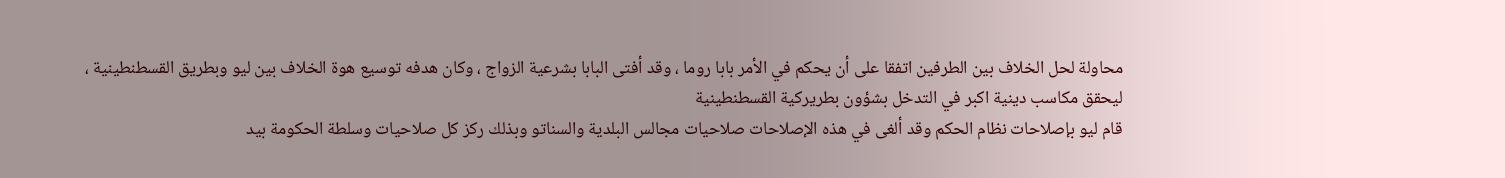محاولة لحل الخلاف بين الطرفين اتفقا على أن يحكم في الأمر بابا روما ، وقد أفتى البابا بشرعية الزواج ، وكان هدفه توسيع هوة الخلاف بين ليو وبطريق القسطنطينية ، ليحقق مكاسب دينية اكبر في التدخل بشؤون بطريركية القسطنطينية
قام ليو بإصلاحات نظام الحكم وقد ألغى في هذه الإصلاحات صلاحيات مجالس البلدية والسناتو وبذلك ركز كل صلاحيات وسلطة الحكومة بيد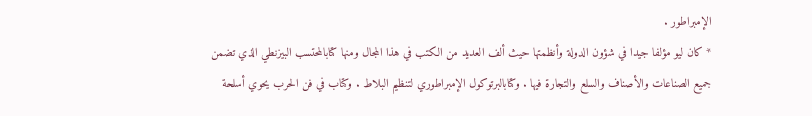الإمبراطور .
* كان ليو مؤلفا جيدا في شؤون الدولة وأنظمتها حيث ألف العديد من الكتب في هذا المجال ومنها كتابالمحتسب البيزنطي الذي تضمن جميع الصناعات والأصناف والسلع والتجارة فيها . وكتابالبرتوكول الإمبراطوري لتنظيم البلاط . وكتاب في فن الحرب يحوي أسلحة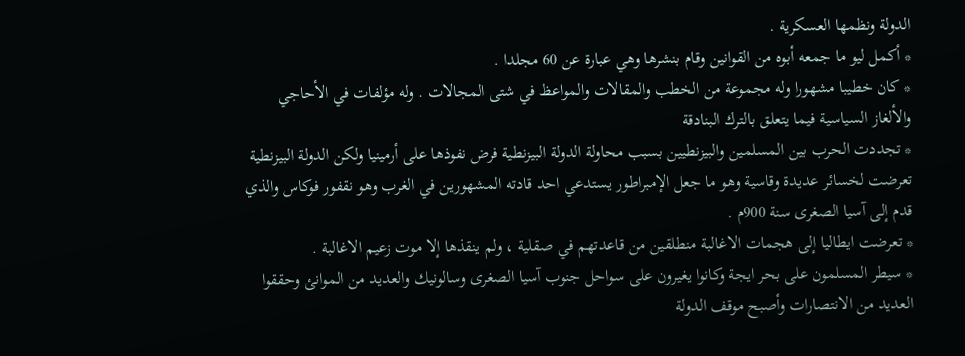الدولة ونظمها العسكرية .
* أكمل ليو ما جمعه أبوه من القوانين وقام بنشرها وهي عبارة عن 60 مجلدا .
* كان خطيبا مشهورا وله مجموعة من الخطب والمقالات والمواعظ في شتى المجالات . وله مؤلفات في الأحاجي والألغاز السياسية فيما يتعلق بالترك البنادقة
* تجددت الحرب بين المسلمين والبيزنطيين بسبب محاولة الدولة البيزنطية فرض نفوذها على أرمينيا ولكن الدولة البيزنطية تعرضت لخسائر عديدة وقاسية وهو ما جعل الإمبراطور يستدعي احد قادته المشهورين في الغرب وهو نقفور فوكاس والذي قدم إلى آسيا الصغرى سنة 900م .
* تعرضت ايطاليا إلى هجمات الاغالبة منطلقين من قاعدتهم في صقلية ، ولم ينقذها إلا موت زعيم الاغالبة .
* سيطر المسلمون على بحر ايجة وكانوا يغيرون على سواحل جنوب آسيا الصغرى وسالونيك والعديد من الموانئ وحققوا العديد من الانتصارات وأصبح موقف الدولة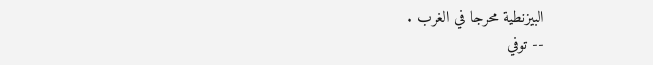البيزنطية محرجا في الغرب .
-- توفي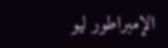الإمبراطور ليو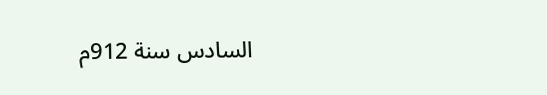السادس سنة 912م